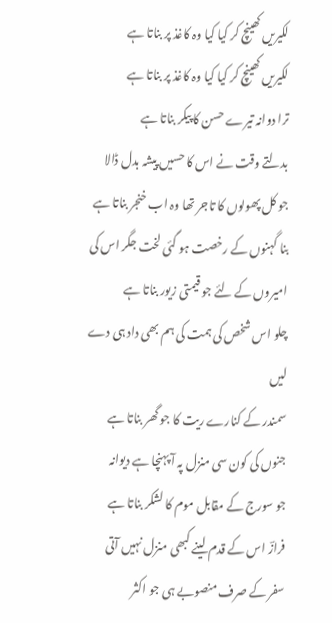لکیریں کھینچ کر کیا کیا وہ کاغذ پر بناتا ہے
لکیریں کھینچ کر کیا کیا وہ کاغذ پر بناتا ہے
ترا دوانہ تیرے حسن کا پیکر بناتا ہے
بدلتے وقت نے اس کا حسیں پیشہ بدل ڈالا
جو کل پھولوں کا تاجر تھا وہ اب خنجر بناتا ہے
بنا گہنوں کے رخصت ہو گئی لخت جگر اس کی
امیروں کے لئے جو قیمتی زیور بناتا ہے
چلو اس شخص کی ہمت کی ہم بھی داد ہی دے لیں
سمندر کے کنارے ریت کا جو گھر بناتا ہے
جنوں کی کون سی منزل پہ آ پہنچا ہے دیوانہ
جو سورج کے مقابل موم کا لشکر بناتا ہے
فرازؔ اس کے قدم لینے کبھی منزل نہیں آتی
سفر کے صرف منصوبے ہی جو اکثر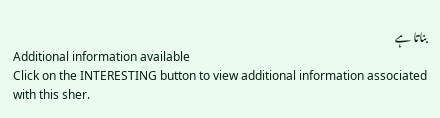بناتا ہے
Additional information available
Click on the INTERESTING button to view additional information associated with this sher.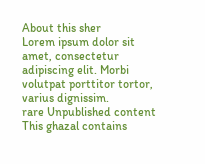About this sher
Lorem ipsum dolor sit amet, consectetur adipiscing elit. Morbi volutpat porttitor tortor, varius dignissim.
rare Unpublished content
This ghazal contains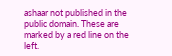ashaar not published in the public domain. These are marked by a red line on the left.